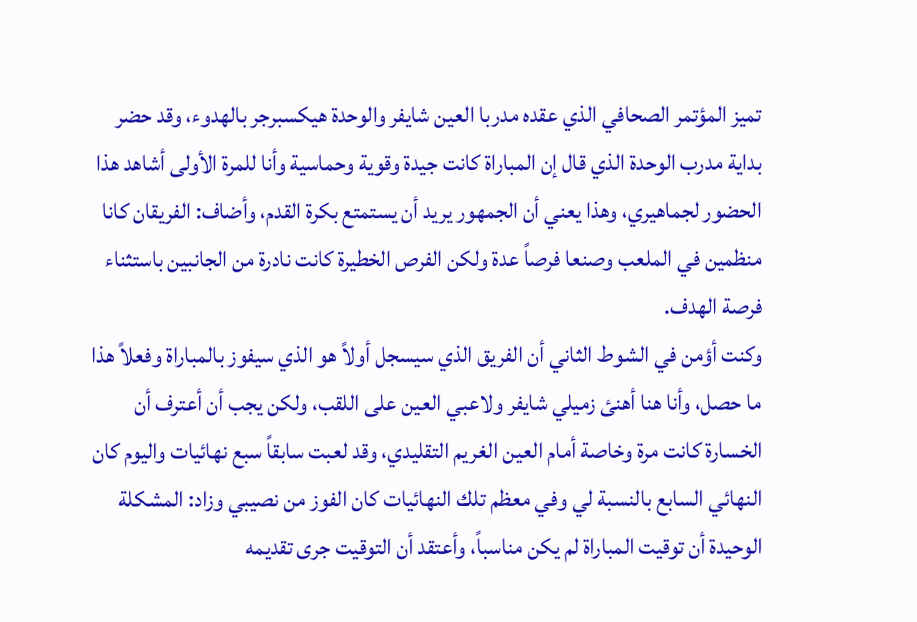تميز المؤتمر الصحافي الذي عقده مدربا العين شايفر والوحدة هيكسبرجر بالهدوء، وقد حضر بداية مدرب الوحدة الذي قال إن المباراة كانت جيدة وقوية وحماسية وأنا للمرة الأولى أشاهد هذا الحضور لجماهيري، وهذا يعني أن الجمهور يريد أن يستمتع بكرة القدم، وأضاف: الفريقان كانا منظمين في الملعب وصنعا فرصاً عدة ولكن الفرص الخطيرة كانت نادرة من الجانبين باستثناء فرصة الهدف.
وكنت أؤمن في الشوط الثاني أن الفريق الذي سيسجل أولاً هو الذي سيفوز بالمباراة وفعلاً هذا ما حصل، وأنا هنا أهنئ زميلي شايفر ولاعبي العين على اللقب، ولكن يجب أن أعترف أن الخسارة كانت مرة وخاصة أمام العين الغريم التقليدي، وقد لعبت سابقاً سبع نهائيات واليوم كان النهائي السابع بالنسبة لي وفي معظم تلك النهائيات كان الفوز من نصيبي وزاد: المشكلة الوحيدة أن توقيت المباراة لم يكن مناسباً، وأعتقد أن التوقيت جرى تقديمه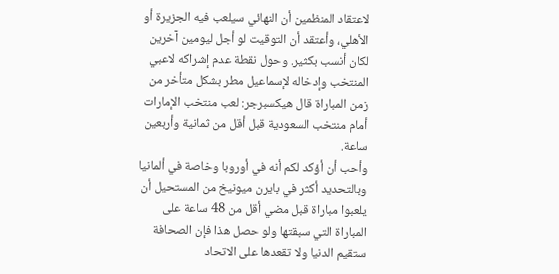لاعتقاد المنظمين أن النهائي سيلعب فيه الجزيرة أو الأهلي، وأعتقد أن التوقيت لو أجل ليومين آخرين لكان أنسب بكثير. وحول نقطة عدم إشراكه لاعبي المنتخب وإدخاله لإسماعيل مطر بشكل متأخر من زمن المباراة قال هيكسبرجر: لعب منتخب الإمارات أمام منتخب السعودية قبل أقل من ثمانية وأربعين ساعة.
وأحب أن أؤكد لكم أنه في أوروبا وخاصة في ألمانيا وبالتحديد أكثر في بايرن ميونيخ من المستحيل أن يلعبوا مباراة قبل مضي أقل من 48 ساعة على المباراة التي سبقتها ولو حصل هذا فإن الصحافة ستقيم الدنيا ولا تقعدها على الاتحاد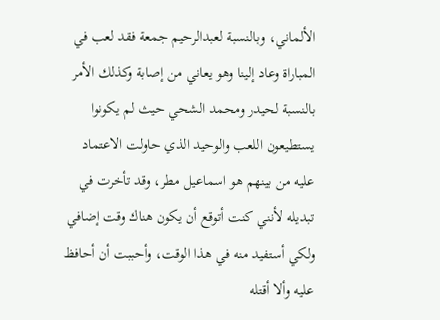الألماني، وبالنسبة لعبدالرحيم جمعة فقد لعب في المباراة وعاد إلينا وهو يعاني من إصابة وكذلك الأمر بالنسبة لحيدر ومحمد الشحي حيث لم يكونوا يستطيعون اللعب والوحيد الذي حاولت الاعتماد عليه من بينهم هو اسماعيل مطر، وقد تأخرت في تبديله لأنني كنت أتوقع أن يكون هناك وقت إضافي ولكي أستفيد منه في هذا الوقت، وأحببت أن أحافظ عليه وألا أقتله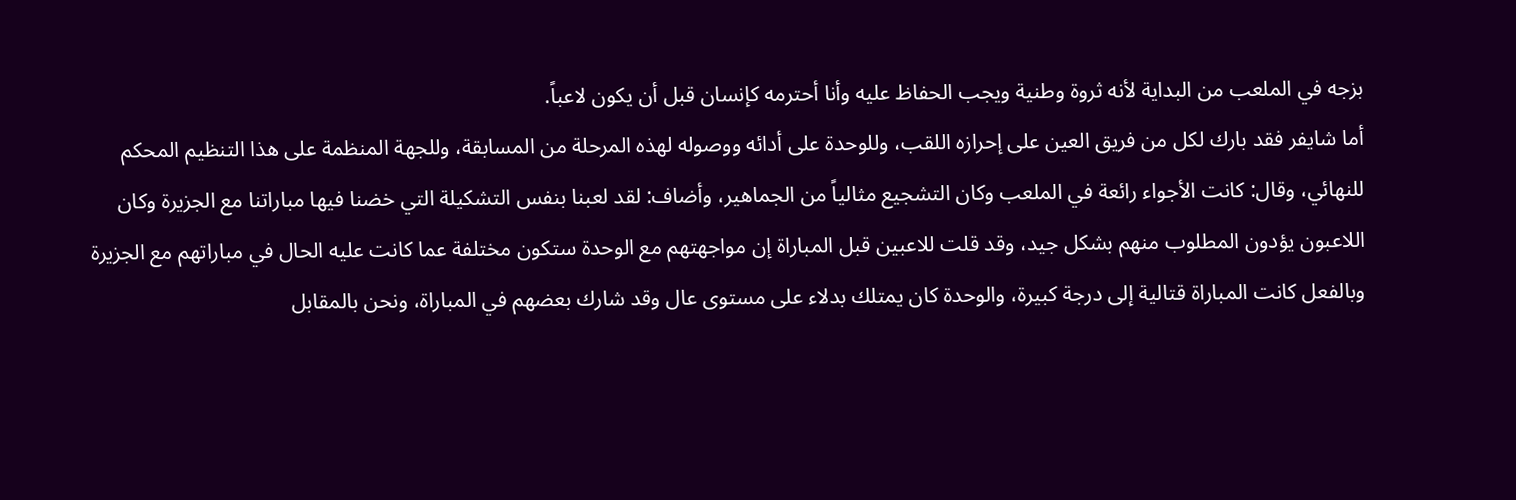بزجه في الملعب من البداية لأنه ثروة وطنية ويجب الحفاظ عليه وأنا أحترمه كإنسان قبل أن يكون لاعباً.
أما شايفر فقد بارك لكل من فريق العين على إحرازه اللقب، وللوحدة على أدائه ووصوله لهذه المرحلة من المسابقة، وللجهة المنظمة على هذا التنظيم المحكم للنهائي، وقال: كانت الأجواء رائعة في الملعب وكان التشجيع مثالياً من الجماهير، وأضاف: لقد لعبنا بنفس التشكيلة التي خضنا فيها مباراتنا مع الجزيرة وكان اللاعبون يؤدون المطلوب منهم بشكل جيد، وقد قلت للاعبين قبل المباراة إن مواجهتهم مع الوحدة ستكون مختلفة عما كانت عليه الحال في مباراتهم مع الجزيرة وبالفعل كانت المباراة قتالية إلى درجة كبيرة، والوحدة كان يمتلك بدلاء على مستوى عال وقد شارك بعضهم في المباراة، ونحن بالمقابل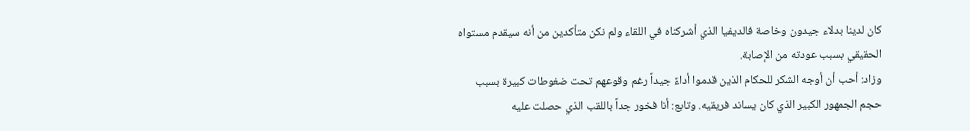كان لدينا بدلاء جيدون وخاصة فالديفيا الذي أشركناه في اللقاء ولم نكن متأكدين من أنه سيقدم مستواه الحقيقي بسبب عودته من الإصابة.
وزاد: أحب أن أوجه الشكر للحكام الذين قدموا أداءً جيداً رغم وقوعهم تحت ضغوطات كبيرة بسبب حجم الجمهور الكبير الذي كان يساند فريقيه. وتابع: أنا فخور جداً باللقب الذي حصلت عليه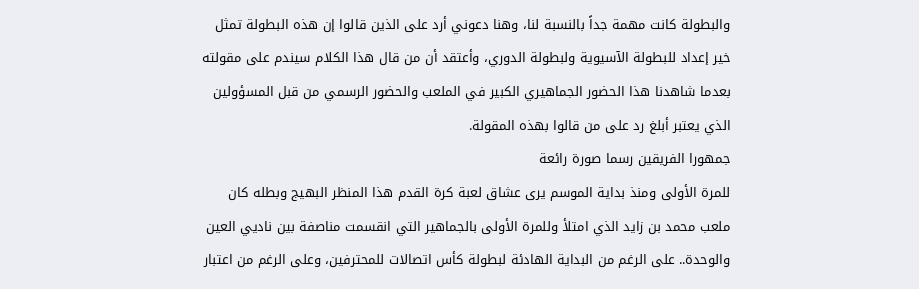والبطولة كانت مهمة جداً بالنسبة لنا، وهنا دعوني أرد على الذين قالوا إن هذه البطولة تمثل خير إعداد للبطولة الآسيوية ولبطولة الدوري، وأعتقد أن من قال هذا الكلام سيندم على مقولته بعدما شاهدنا هذا الحضور الجماهيري الكبير في الملعب والحضور الرسمي من قبل المسؤولين الذي يعتبر أبلغ رد على من قالوا بهذه المقولة.
جمهورا الفريقين رسما صورة رائعة
للمرة الأولى ومنذ بداية الموسم يرى عشاق لعبة كرة القدم هذا المنظر البهيج وبطله كان ملعب محمد بن زايد الذي امتلأ وللمرة الأولى بالجماهير التي انقسمت مناصفة بين ناديي العين والوحدة.. على الرغم من البداية الهادئة لبطولة كأس اتصالات للمحترفين، وعلى الرغم من اعتبار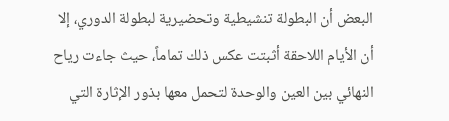البعض أن البطولة تنشيطية وتحضيرية لبطولة الدوري، إلا أن الأيام اللاحقة أثبتت عكس ذلك تماماً، حيث جاءت رياح النهائي بين العين والوحدة لتحمل معها بذور الإثارة التي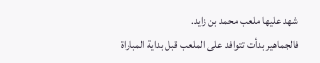شهد عليها ملعب محمد بن زايد.
فالجماهير بدأت تتوافد على الملعب قبل بداية المباراة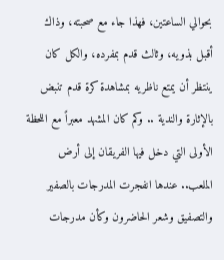بحوالي الساعتين، فهذا جاء مع صحبته، وذاك أقبل بذويه، وثالث قدم بمفرده، والكل كان ينتظر أن يمتع ناظريه بمشاهدة كرة قدم تنبض بالإثارة والندية .. وكم كان المشهد معبراً مع اللحظة الأولى التي دخل فيها الفريقان إلى أرض الملعب.. عندها انفجرت المدرجات بالصفير والتصفيق وشعر الحاضرون وكأن مدرجات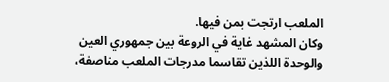الملعب ارتجت بمن فيها.
وكان المشهد غاية في الروعة بين جمهوري العين والوحدة اللذين تقاسما مدرجات الملعب مناصفة،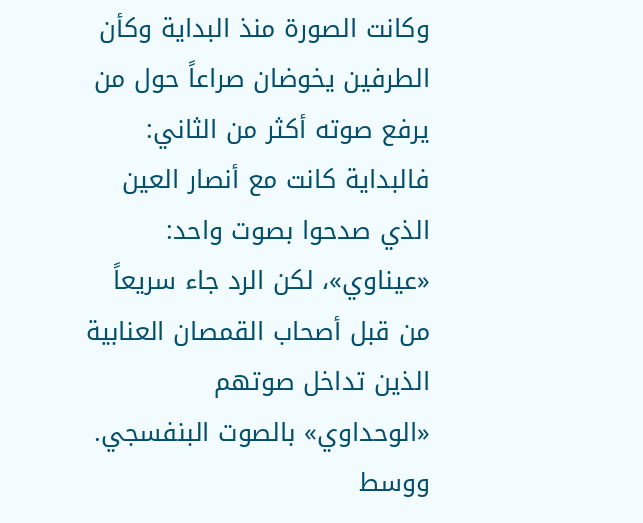وكانت الصورة منذ البداية وكأن الطرفين يخوضان صراعاً حول من يرفع صوته أكثر من الثاني: فالبداية كانت مع أنصار العين الذي صدحوا بصوت واحد: «عيناوي»، لكن الرد جاء سريعاً من قبل أصحاب القمصان العنابية الذين تداخل صوتهم «الوحداوي» بالصوت البنفسجي.
ووسط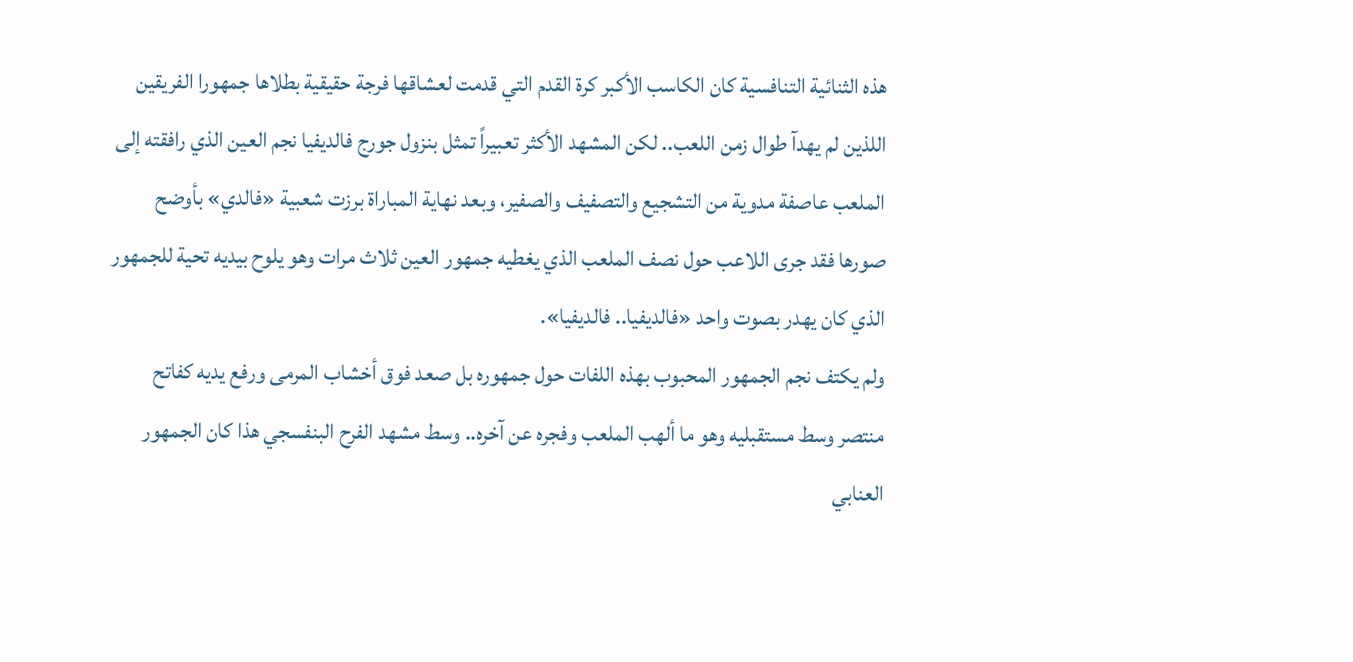هذه الثنائية التنافسية كان الكاسب الأكبر كرة القدم التي قدمت لعشاقها فرجة حقيقية بطلاها جمهورا الفريقين اللذين لم يهدآ طوال زمن اللعب.. لكن المشهد الأكثر تعبيراً تمثل بنزول جورج فالديفيا نجم العين الذي رافقته إلى الملعب عاصفة مدوية من التشجيع والتصفيف والصفير، وبعد نهاية المباراة برزت شعبية «فالدي» بأوضح صورها فقد جرى اللاعب حول نصف الملعب الذي يغطيه جمهور العين ثلاث مرات وهو يلوح بيديه تحية للجمهور الذي كان يهدر بصوت واحد «فالديفيا.. فالديفيا».
ولم يكتف نجم الجمهور المحبوب بهذه اللفات حول جمهوره بل صعد فوق أخشاب المرمى ورفع يديه كفاتح منتصر وسط مستقبليه وهو ما ألهب الملعب وفجره عن آخره.. وسط مشهد الفرح البنفسجي هذا كان الجمهور العنابي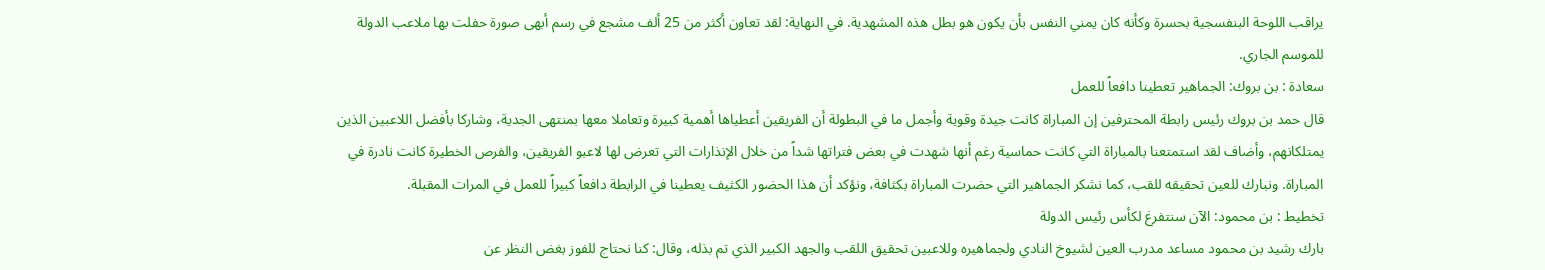يراقب اللوحة البنفسجية بحسرة وكأنه كان يمني النفس بأن يكون هو بطل هذه المشهدية. في النهاية: لقد تعاون أكثر من 25 ألف مشجع في رسم أبهى صورة حفلت بها ملاعب الدولة للموسم الجاري.
سعادة : بن بروك: الجماهير تعطينا دافعاً للعمل
قال حمد بن بروك رئيس رابطة المحترفين إن المباراة كانت جيدة وقوية وأجمل ما في البطولة أن الفريقين أعطياها أهمية كبيرة وتعاملا معها بمنتهى الجدية، وشاركا بأفضل اللاعبين الذين يمتلكانهم، وأضاف لقد استمتعنا بالمباراة التي كانت حماسية رغم أنها شهدت في بعض فتراتها شداً من خلال الإنذارات التي تعرض لها لاعبو الفريقين، والفرص الخطيرة كانت نادرة في المباراة. ونبارك للعين تحقيقه للقب، كما نشكر الجماهير التي حضرت المباراة بكثافة، ونؤكد أن هذا الحضور الكثيف يعطينا في الرابطة دافعاً كبيراً للعمل في المرات المقبلة.
تخطيط : بن محمود: الآن سنتفرغ لكأس رئيس الدولة
بارك رشيد بن محمود مساعد مدرب العين لشيوخ النادي ولجماهيره وللاعبين تحقيق اللقب والجهد الكبير الذي تم بذله، وقال: كنا نحتاج للفوز بغض النظر عن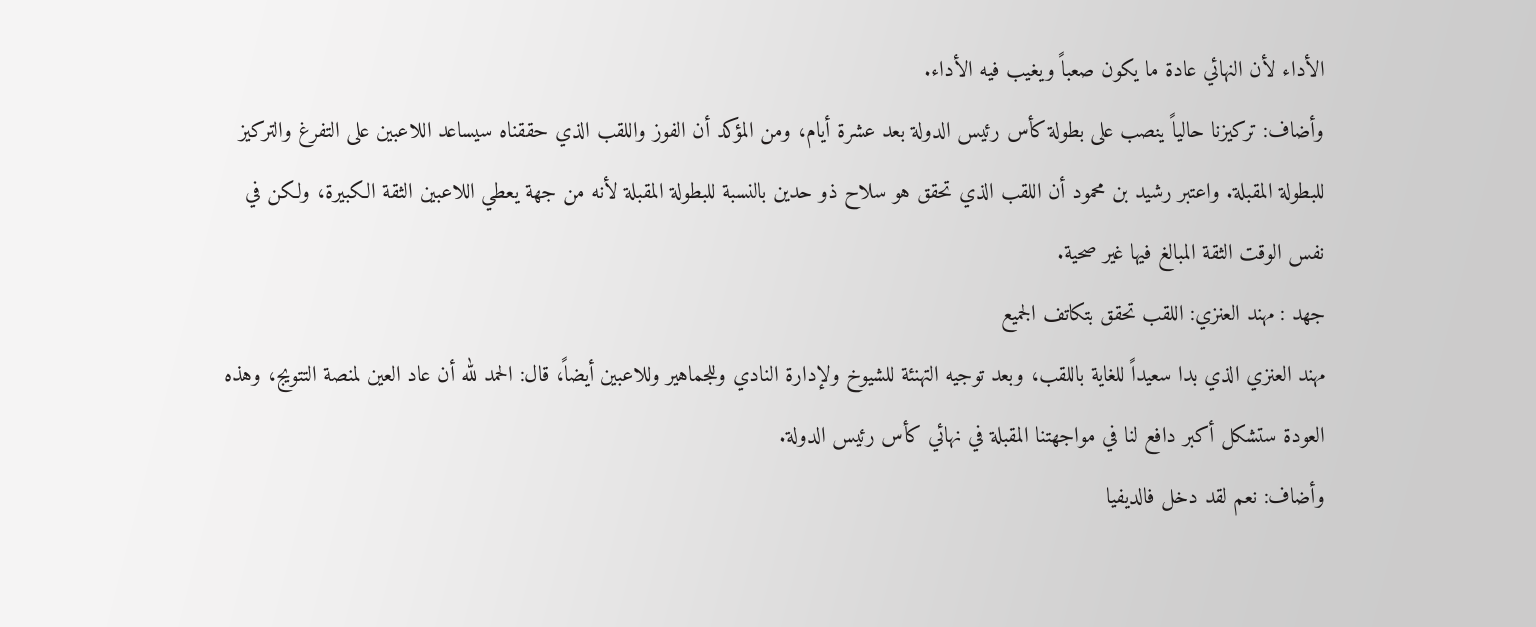الأداء لأن النهائي عادة ما يكون صعباً ويغيب فيه الأداء.
وأضاف: تركيزنا حالياً ينصب على بطولة كأس رئيس الدولة بعد عشرة أيام، ومن المؤكد أن الفوز واللقب الذي حققناه سيساعد اللاعبين على التفرغ والتركيز للبطولة المقبلة. واعتبر رشيد بن محمود أن اللقب الذي تحقق هو سلاح ذو حدين بالنسبة للبطولة المقبلة لأنه من جهة يعطي اللاعبين الثقة الكبيرة، ولكن في نفس الوقت الثقة المبالغ فيها غير صحية.
جهد : مهند العنزي: اللقب تحقق بتكاتف الجميع
مهند العنزي الذي بدا سعيداً للغاية باللقب، وبعد توجيه التهنئة للشيوخ ولإدارة النادي وللجماهير وللاعبين أيضاً، قال: الحمد لله أن عاد العين لمنصة التتويج، وهذه العودة ستشكل أكبر دافع لنا في مواجهتنا المقبلة في نهائي كأس رئيس الدولة.
وأضاف: نعم لقد دخل فالديفيا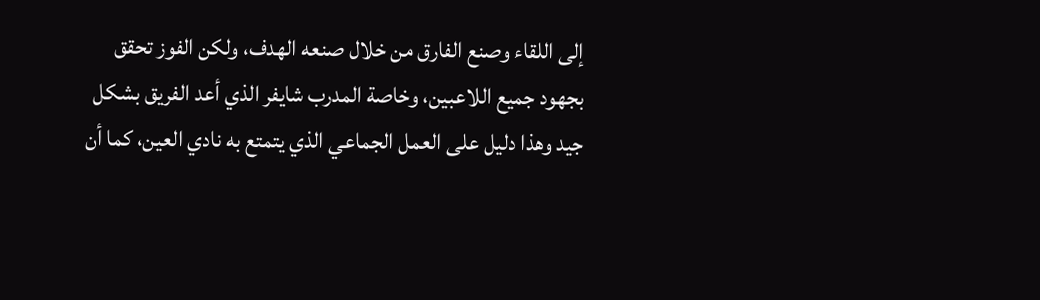إلى اللقاء وصنع الفارق من خلال صنعه الهدف، ولكن الفوز تحقق بجهود جميع اللاعبين، وخاصة المدرب شايفر الذي أعد الفريق بشكل جيد وهذا دليل على العمل الجماعي الذي يتمتع به نادي العين، كما أن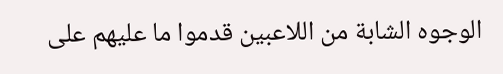الوجوه الشابة من اللاعبين قدموا ما عليهم على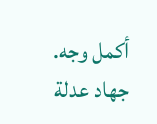أكمل وجه.
جهاد عدلة